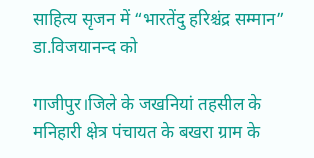साहित्य सृजन में “भारतेंदु हरिश्चंद्र सम्मान” डा.विजयानन्द को

गाजीपुर।जिले के जखनियां तहसील के मनिहारी क्षेत्र पंचायत के बखरा ग्राम के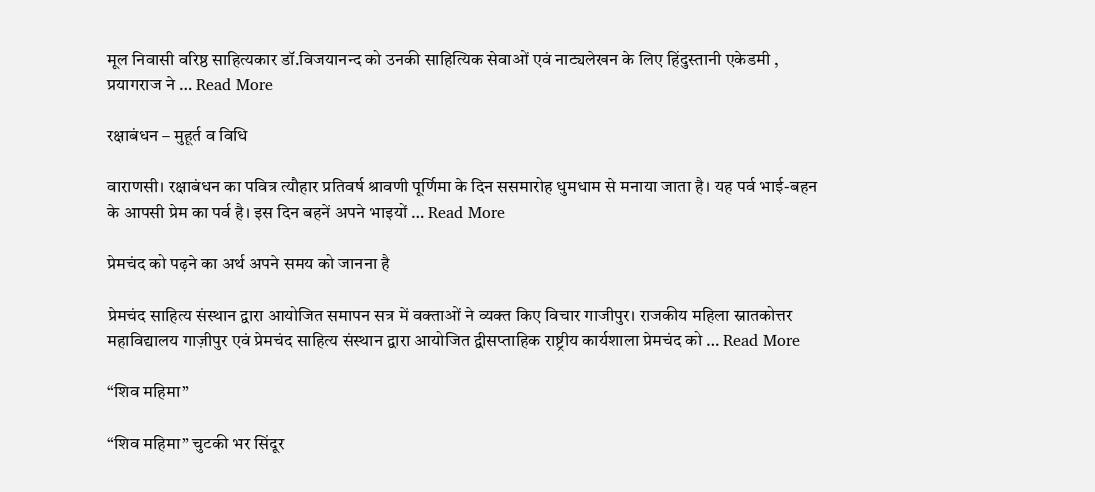मूल निवासी वरिष्ठ साहित्यकार डॉ.विजयानन्द को उनकी साहित्यिक सेवाओं एवं नाट्यलेखन के लिए हिंदुस्तानी एकेडमी , प्रयागराज ने … Read More

रक्षाबंधन – मुहूर्त व विधि

वाराणसी। रक्षाबंधन का पवित्र त्यौहार प्रतिवर्ष श्रावणी पूर्णिमा के दिन ससमारोह धुमधाम से मनाया जाता है। यह पर्व भाई-बहन के आपसी प्रेम का पर्व है। इस दिन बहनें अपने भाइयों … Read More

प्रेमचंद को पढ़ने का अर्थ अपने समय को जानना है

प्रेमचंद साहित्य संस्थान द्वारा आयोजित समापन सत्र में वक्ताओं ने व्यक्त किए विचार गाजीपुर। राजकीय महिला स्नातकोत्तर महाविद्यालय गाज़ीपुर एवं प्रेमचंद साहित्य संस्थान द्वारा आयोजित द्वीसप्ताहिक राष्ट्रीय कार्यशाला प्रेमचंद को … Read More

“शिव महिमा”

“शिव महिमा” चुटकी भर सिंदूर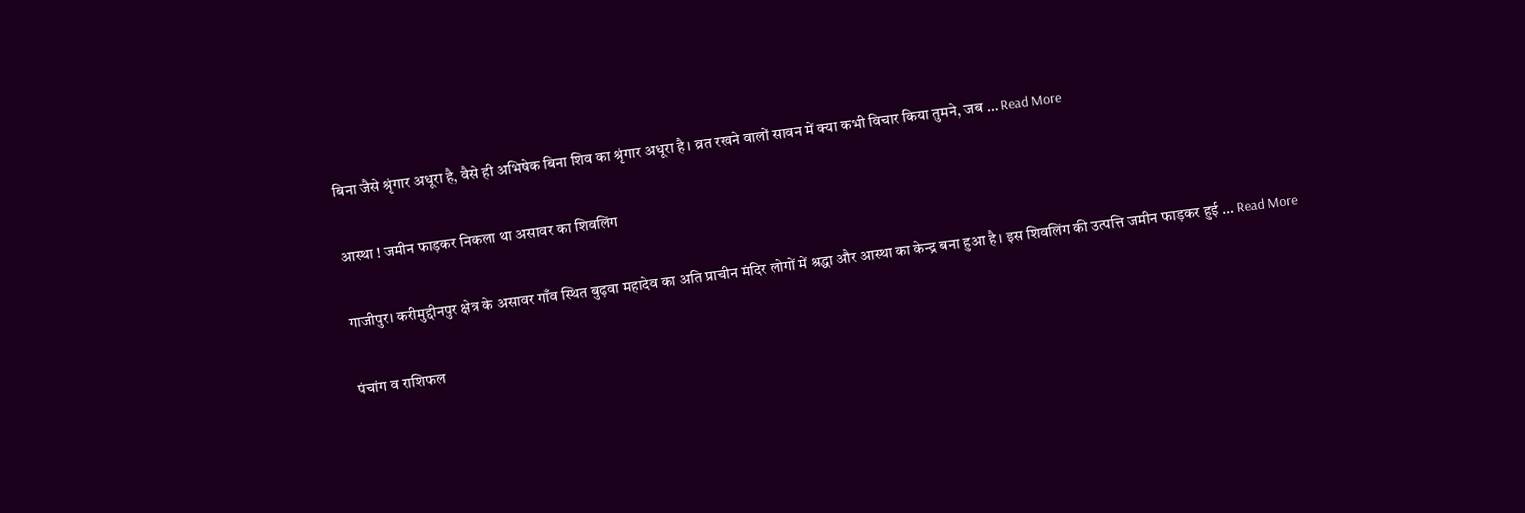बिना जैसे श्रृंगार अधूरा है, वैसे ही अभिषेक बिना शिव का श्रृंगार अधूरा है। व्रत रखने वालों सावन में क्या कभी विचार किया तुमने, जब … Read More

आस्था ! जमीन फाड़कर निकला था असावर का शिवलिंग

गाजीपुर। करीमुद्दीनपुर क्षेत्र के असावर गाँव स्थित बुढ़वा महादेव का अति प्राचीन मंदिर लोगों में श्रद्धा और आस्था का केन्द्र बना हुआ है। इस शिवलिंग की उत्पत्ति जमीन फाड़कर हुई … Read More

पंचांग व राशिफल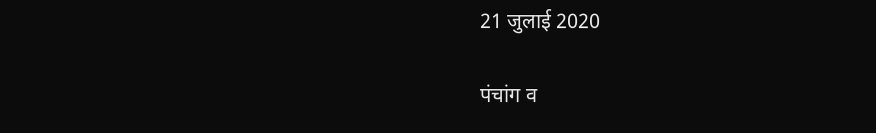21 जुलाई 2020

पंचांग व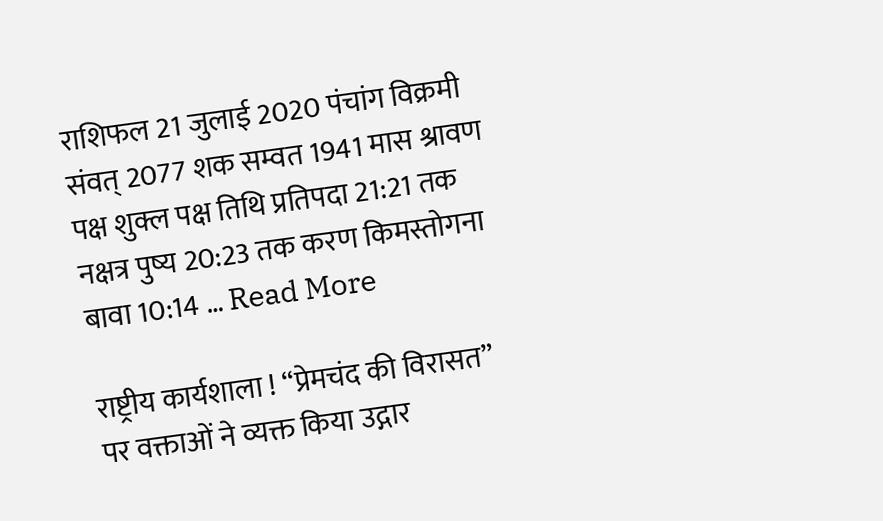राशिफल 21 जुलाई 2020 पंचांग विक्रमी संवत् 2077 शक सम्वत 1941 मास श्रावण पक्ष शुक्ल पक्ष तिथि प्रतिपदा 21:21 तक नक्षत्र पुष्य 20:23 तक करण किमस्तोगना बावा 10:14 … Read More

राष्ट्रीय कार्यशाला ! “प्रेमचंद की विरासत” पर वक्ताओं ने व्यक्त किया उद्गार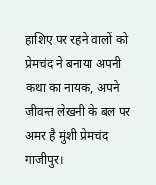हाशिए पर रहने वालों को प्रेमचंद ने बनाया अपनी कथा का नायक, अपने जीवन्त लेखनी के बल पर अमर है मुंशी प्रेमचंद गाजीपुर।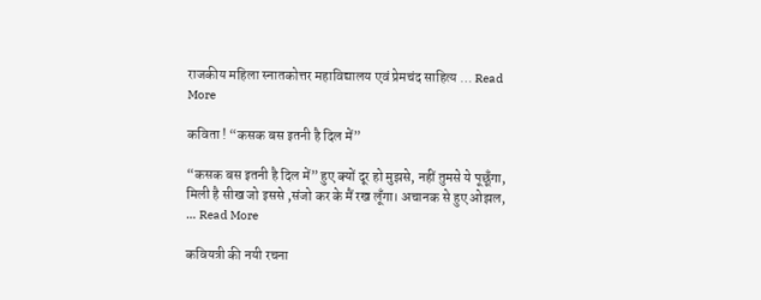राजकीय महिला स्नातकोत्तर महाविद्यालय एवं प्रेमचंद साहित्य … Read More

कविता ! “कसक बस इतनी है दिल में”

“कसक बस इतनी है दिल में” हुए क्यों दूर हो मुझसे, नहीं तुमसे ये पूछूँगा, मिली है सीख जो इससे ,संजो कर के मैं रख लूँगा। अचानक से हुए ओझल, … Read More

कवियत्री की नयी रचना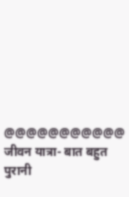@@@@@@@@@@@ जीवन यात्रा- बात बहुत पुरानी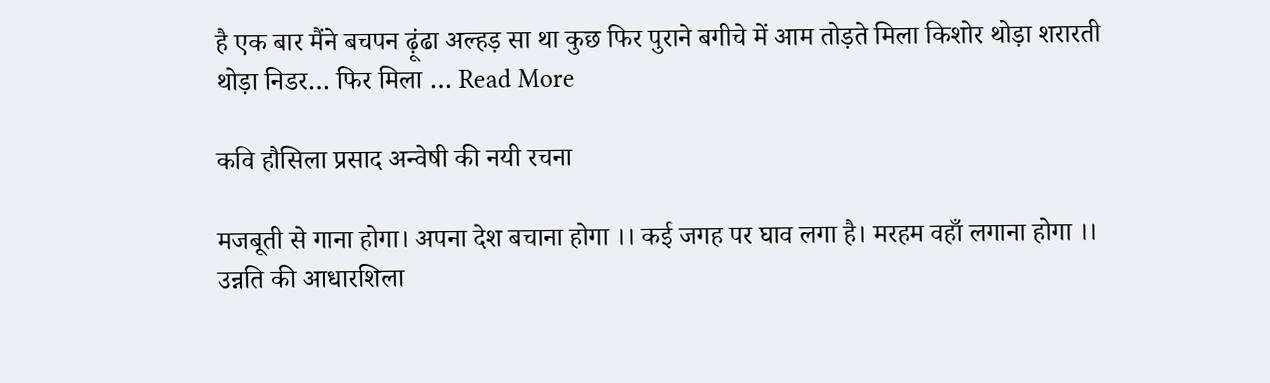है एक बार मैंने बचपन ढ़ूंढा अल्हड़ सा था कुछ फिर पुराने बगीचे में आम तोड़ते मिला किशोर थोड़ा शरारती थोड़ा निडर… फिर मिला … Read More

कवि हौसिला प्रसाद अन्वेषी की नयी रचना

मजबूती से गाना होगा। अपना देश बचाना होगा ।। कई जगह पर घाव लगा है। मरहम वहाँ लगाना होगा ।। उन्नति की आधारशिला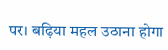पर। बढ़िया महल उठाना होगा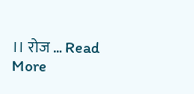।। रोज … Read More